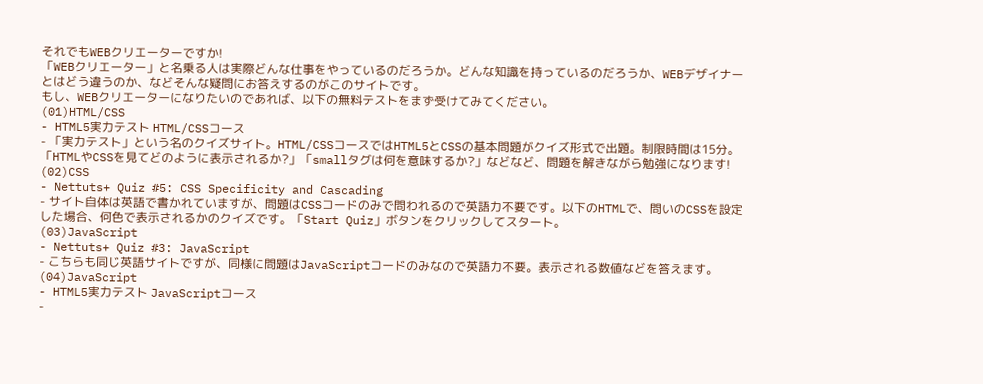それでもWEBクリエーターですか!
「WEBクリエーター」と名乗る人は実際どんな仕事をやっているのだろうか。どんな知識を持っているのだろうか、WEBデザイナーとはどう違うのか、などそんな疑問にお答えするのがこのサイトです。
もし、WEBクリエーターになりたいのであれば、以下の無料テストをまず受けてみてください。
(01)HTML/CSS
- HTML5実力テスト HTML/CSSコース
- 「実力テスト」という名のクイズサイト。HTML/CSSコースではHTML5とCSSの基本問題がクイズ形式で出題。制限時間は15分。「HTMLやCSSを見てどのように表示されるか?」「smallタグは何を意味するか?」などなど、問題を解きながら勉強になります!
(02)CSS
- Nettuts+ Quiz #5: CSS Specificity and Cascading
- サイト自体は英語で書かれていますが、問題はCSSコードのみで問われるので英語力不要です。以下のHTMLで、問いのCSSを設定した場合、何色で表示されるかのクイズです。「Start Quiz」ボタンをクリックしてスタート。
(03)JavaScript
- Nettuts+ Quiz #3: JavaScript
- こちらも同じ英語サイトですが、同様に問題はJavaScriptコードのみなので英語力不要。表示される数値などを答えます。
(04)JavaScript
- HTML5実力テスト JavaScriptコース
-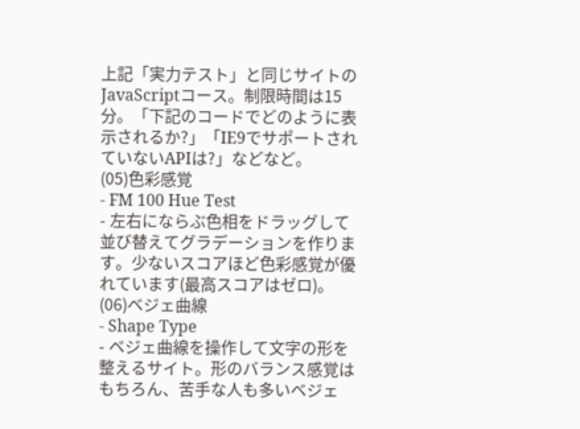上記「実力テスト」と同じサイトのJavaScriptコース。制限時間は15分。「下記のコードでどのように表示されるか?」「IE9でサポートされていないAPIは?」などなど。
(05)色彩感覚
- FM 100 Hue Test
- 左右にならぶ色相をドラッグして並び替えてグラデーションを作ります。少ないスコアほど色彩感覚が優れています(最高スコアはゼロ)。
(06)ベジェ曲線
- Shape Type
- ベジェ曲線を操作して文字の形を整えるサイト。形のバランス感覚はもちろん、苦手な人も多いベジェ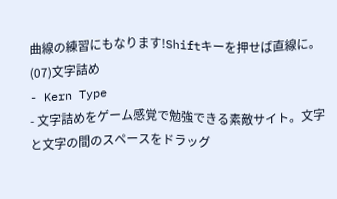曲線の練習にもなります!Shiftキーを押せば直線に。
(07)文字詰め
- Kern Type
- 文字詰めをゲーム感覚で勉強できる素敵サイト。文字と文字の間のスペースをドラッグ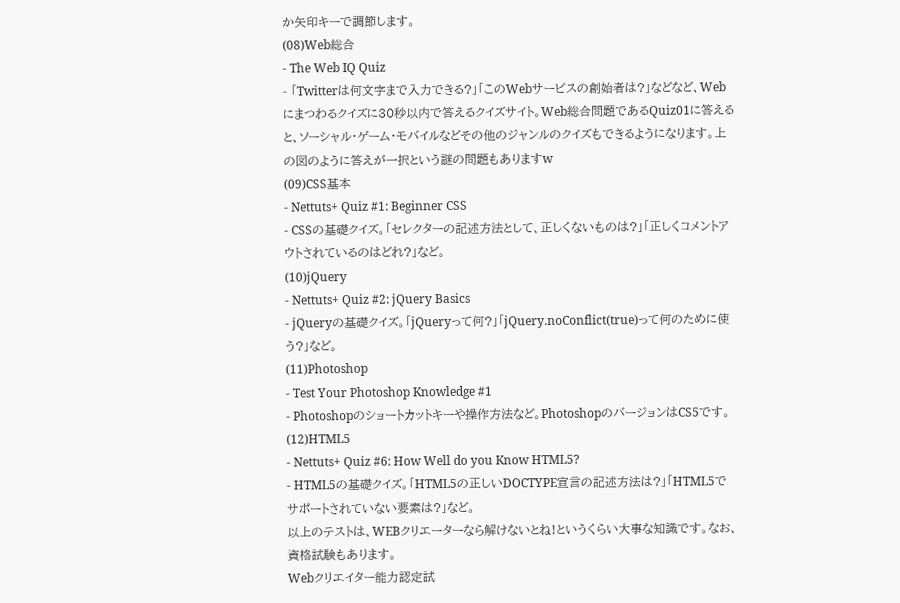か矢印キーで調節します。
(08)Web総合
- The Web IQ Quiz
- 「Twitterは何文字まで入力できる?」「このWebサービスの創始者は?」などなど、Webにまつわるクイズに30秒以内で答えるクイズサイト。Web総合問題であるQuiz01に答えると、ソーシャル・ゲーム・モバイルなどその他のジャンルのクイズもできるようになります。上の図のように答えが一択という謎の問題もありますw
(09)CSS基本
- Nettuts+ Quiz #1: Beginner CSS
- CSSの基礎クイズ。「セレクターの記述方法として、正しくないものは?」「正しくコメントアウトされているのはどれ?」など。
(10)jQuery
- Nettuts+ Quiz #2: jQuery Basics
- jQueryの基礎クイズ。「jQueryって何?」「jQuery.noConflict(true)って何のために使う?」など。
(11)Photoshop
- Test Your Photoshop Knowledge #1
- Photoshopのショートカットキーや操作方法など。PhotoshopのバージョンはCS5です。
(12)HTML5
- Nettuts+ Quiz #6: How Well do you Know HTML5?
- HTML5の基礎クイズ。「HTML5の正しいDOCTYPE宣言の記述方法は?」「HTML5でサポートされていない要素は?」など。
以上のテストは、WEBクリエーターなら解けないとね!というくらい大事な知識です。なお、資格試験もあります。
Webクリエイター能力認定試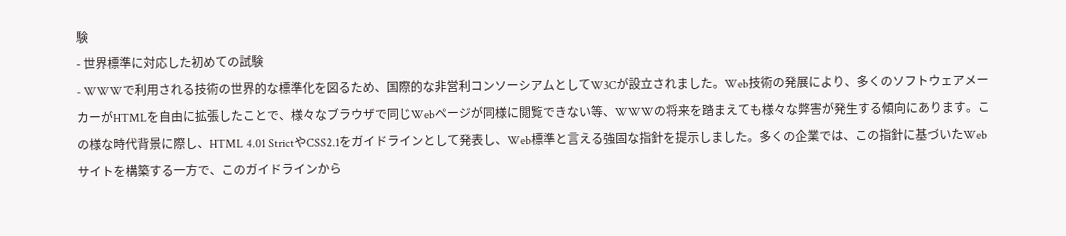験
- 世界標準に対応した初めての試験
- WWWで利用される技術の世界的な標準化を図るため、国際的な非営利コンソーシアムとしてW3Cが設立されました。Web技術の発展により、多くのソフトウェアメーカーがHTMLを自由に拡張したことで、様々なブラウザで同じWebページが同様に閲覧できない等、WWWの将来を踏まえても様々な弊害が発生する傾向にあります。この様な時代背景に際し、HTML 4.01 StrictやCSS2.1をガイドラインとして発表し、Web標準と言える強固な指針を提示しました。多くの企業では、この指針に基づいたWebサイトを構築する一方で、このガイドラインから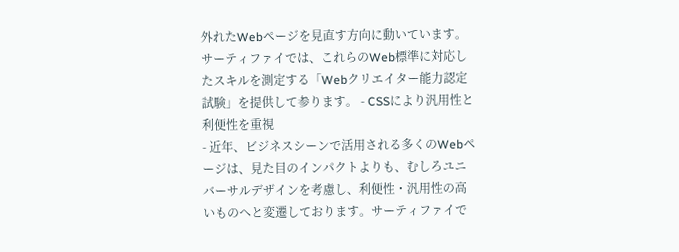外れたWebページを見直す方向に動いています。
サーティファイでは、これらのWeb標準に対応したスキルを測定する「Webクリエイター能力認定試験」を提供して参ります。 - CSSにより汎用性と利便性を重視
- 近年、ビジネスシーンで活用される多くのWebページは、見た目のインパクトよりも、むしろユニバーサルデザインを考慮し、利便性・汎用性の高いものへと変遷しております。サーティファイで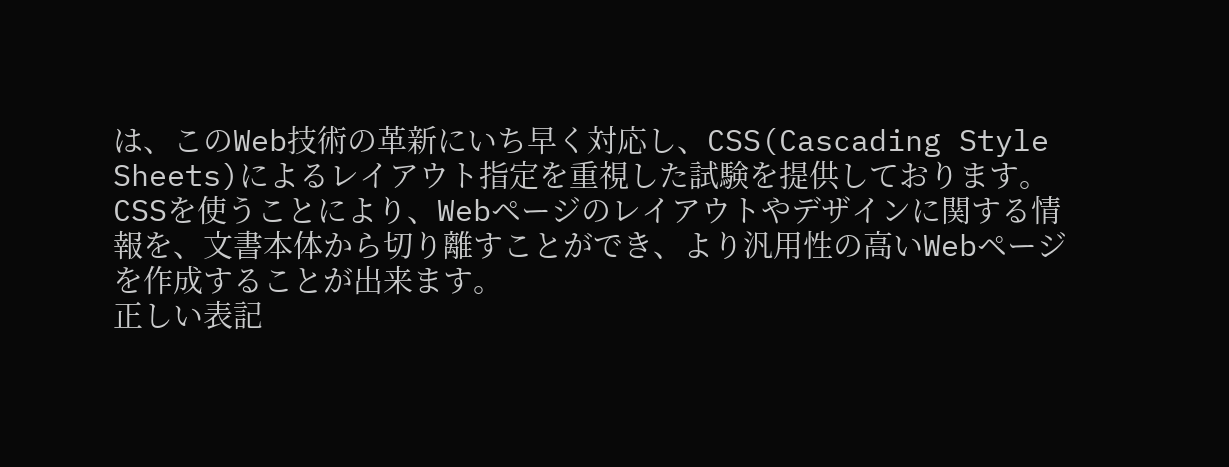は、このWeb技術の革新にいち早く対応し、CSS(Cascading Style Sheets)によるレイアウト指定を重視した試験を提供しております。CSSを使うことにより、Webページのレイアウトやデザインに関する情報を、文書本体から切り離すことができ、より汎用性の高いWebページを作成することが出来ます。
正しい表記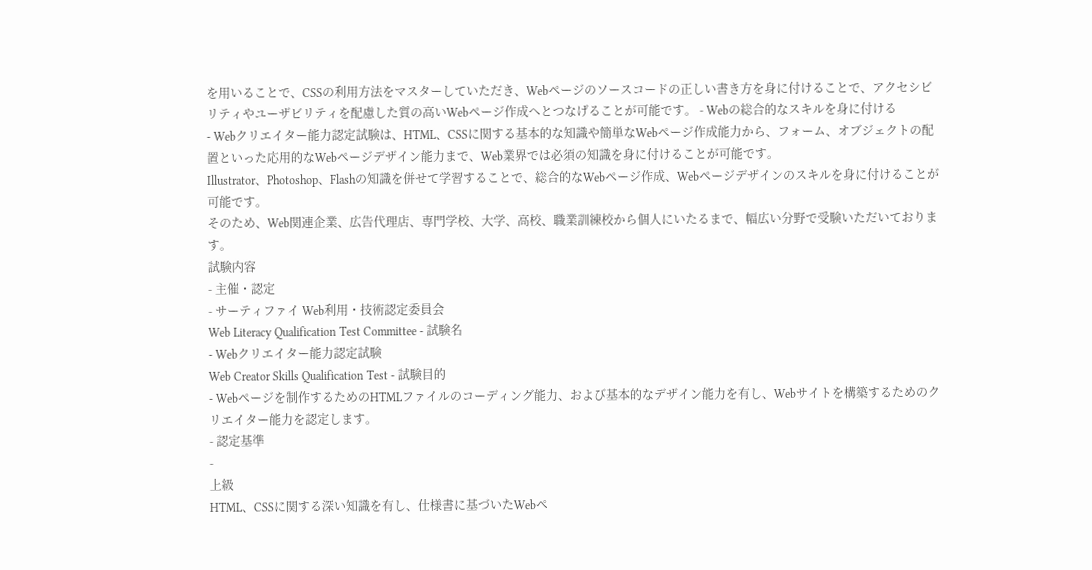を用いることで、CSSの利用方法をマスターしていただき、Webページのソースコードの正しい書き方を身に付けることで、アクセシビリティやユーザビリティを配慮した質の高いWebページ作成へとつなげることが可能です。 - Webの総合的なスキルを身に付ける
- Webクリエイター能力認定試験は、HTML、CSSに関する基本的な知識や簡単なWebページ作成能力から、フォーム、オブジェクトの配置といった応用的なWebページデザイン能力まで、Web業界では必須の知識を身に付けることが可能です。
Illustrator、Photoshop、Flashの知識を併せて学習することで、総合的なWebページ作成、Webページデザインのスキルを身に付けることが可能です。
そのため、Web関連企業、広告代理店、専門学校、大学、高校、職業訓練校から個人にいたるまで、幅広い分野で受験いただいております。
試験内容
- 主催・認定
- サーティファイ Web利用・技術認定委員会
Web Literacy Qualification Test Committee - 試験名
- Webクリエイター能力認定試験
Web Creator Skills Qualification Test - 試験目的
- Webページを制作するためのHTMLファイルのコーディング能力、および基本的なデザイン能力を有し、Webサイトを構築するためのクリエイター能力を認定します。
- 認定基準
-
上級
HTML、CSSに関する深い知識を有し、仕様書に基づいたWebペ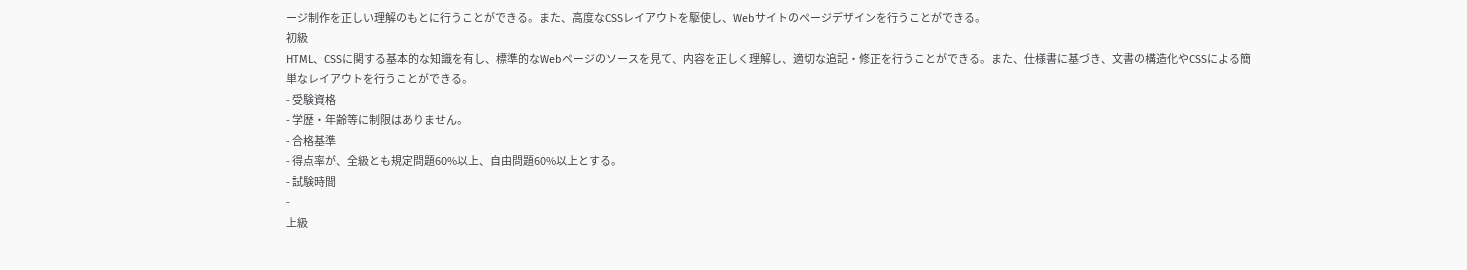ージ制作を正しい理解のもとに行うことができる。また、高度なCSSレイアウトを駆使し、Webサイトのページデザインを行うことができる。
初級
HTML、CSSに関する基本的な知識を有し、標準的なWebページのソースを見て、内容を正しく理解し、適切な追記・修正を行うことができる。また、仕様書に基づき、文書の構造化やCSSによる簡単なレイアウトを行うことができる。
- 受験資格
- 学歴・年齢等に制限はありません。
- 合格基準
- 得点率が、全級とも規定問題60%以上、自由問題60%以上とする。
- 試験時間
-
上級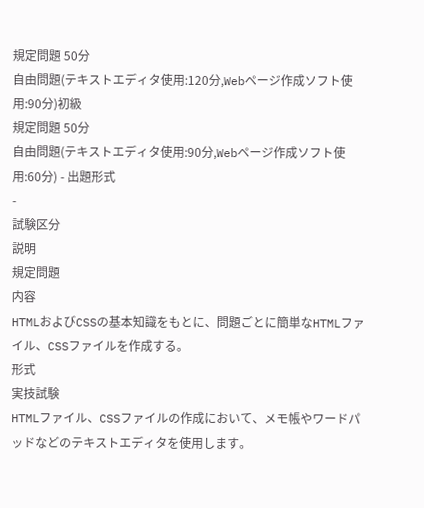規定問題 50分
自由問題(テキストエディタ使用:120分,Webページ作成ソフト使用:90分)初級
規定問題 50分
自由問題(テキストエディタ使用:90分,Webページ作成ソフト使用:60分) - 出題形式
-
試験区分
説明
規定問題
内容
HTMLおよびCSSの基本知識をもとに、問題ごとに簡単なHTMLファイル、CSSファイルを作成する。
形式
実技試験
HTMLファイル、CSSファイルの作成において、メモ帳やワードパッドなどのテキストエディタを使用します。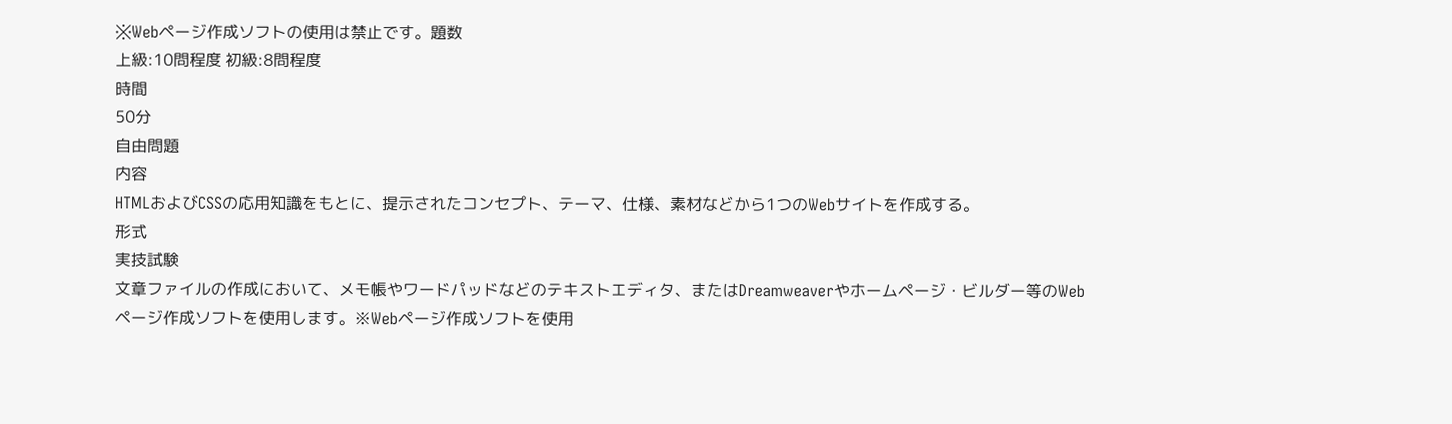※Webページ作成ソフトの使用は禁止です。題数
上級:10問程度 初級:8問程度
時間
50分
自由問題
内容
HTMLおよびCSSの応用知識をもとに、提示されたコンセプト、テーマ、仕様、素材などから1つのWebサイトを作成する。
形式
実技試験
文章ファイルの作成において、メモ帳やワードパッドなどのテキストエディタ、またはDreamweaverやホームページ・ビルダー等のWebページ作成ソフトを使用します。※Webページ作成ソフトを使用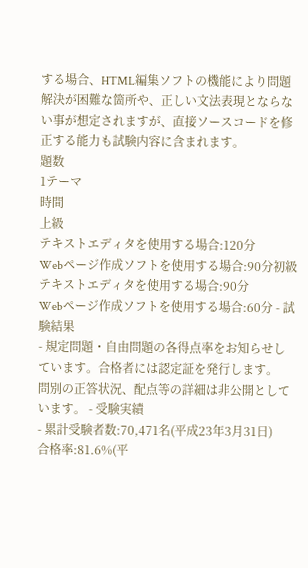する場合、HTML編集ソフトの機能により問題解決が困難な箇所や、正しい文法表現とならない事が想定されますが、直接ソースコードを修正する能力も試験内容に含まれます。
題数
1テーマ
時間
上級
テキストエディタを使用する場合:120分
Webページ作成ソフトを使用する場合:90分初級
テキストエディタを使用する場合:90分
Webページ作成ソフトを使用する場合:60分 - 試験結果
- 規定問題・自由問題の各得点率をお知らせしています。合格者には認定証を発行します。
問別の正答状況、配点等の詳細は非公開としています。 - 受験実績
- 累計受験者数:70,471名(平成23年3月31日)
合格率:81.6%(平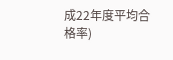成22年度平均合格率)